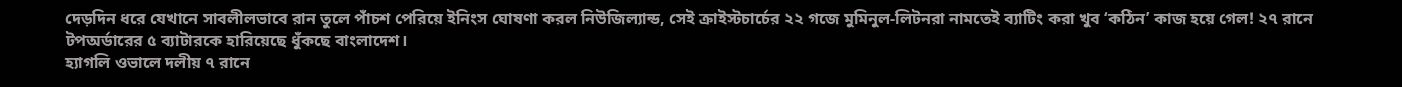দেড়দিন ধরে যেখানে সাবলীলভাবে রান তুলে পাঁচশ পেরিয়ে ইনিংস ঘোষণা করল নিউজিল্যান্ড, সেই ক্রাইস্টচার্চের ২২ গজে মুমিনুল-লিটনরা নামতেই ব্যাটিং করা খুব ‘কঠিন’ কাজ হয়ে গেল! ২৭ রানে টপঅর্ডারের ৫ ব্যাটারকে হারিয়েছে ধুঁকছে বাংলাদেশ।
হ্যাগলি ওভালে দলীয় ৭ রানে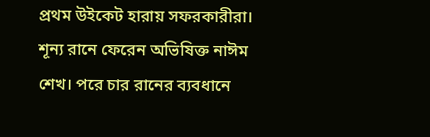প্রথম উইকেট হারায় সফরকারীরা। শূন্য রানে ফেরেন অভিষিক্ত নাঈম শেখ। পরে চার রানের ব্যবধানে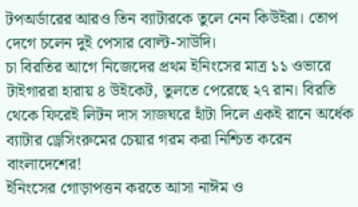টপঅর্ডারের আরও তিন ব্যাটারকে তুলে নেন কিউইরা। তোপ দেগে চলেন দুই পেসার বোল্ট-সাউদি।
চা বিরতির আগে নিজেদের প্রথম ইনিংসের মাত্র ১১ ওভারে টাইগাররা হারায় ৪ উইকেট, তুলতে পেরেছে ২৭ রান। বিরতি থেকে ফিরেই লিটন দাস সাজঘরে হাঁটা দিলে একই রানে অর্ধেক ব্যাটার ড্রেসিংরুমের চেয়ার গরম করা নিশ্চিত করেন বাংলাদেশের!
ইনিংসের গোড়াপত্তন করতে আসা নাঈম ও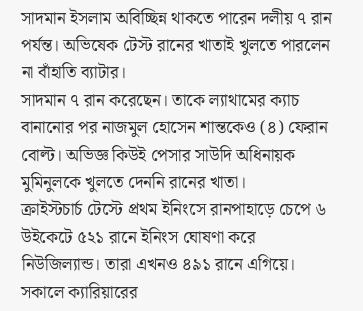সাদমান ইসলাম অবিচ্ছিন্ন থাকতে পারেন দলীয় ৭ রান পর্যন্ত। অভিষেক টেস্ট রানের খাতাই খুলতে পারলেন না বাঁহাতি ব্যাটার।
সাদমান ৭ রান করেছেন। তাকে ল্যাথামের ক্যাচ বানানোর পর নাজমুল হোসেন শান্তকেও (৪) ফেরান বোল্ট। অভিজ্ঞ কিউই পেসার সাউদি অধিনায়ক মুমিনুলকে খুলতে দেননি রানের খাতা।
ক্রাইস্টচার্চ টেস্টে প্রথম ইনিংসে রানপাহাড়ে চেপে ৬ উইকেটে ৫২১ রানে ইনিংস ঘোষণা করে নিউজিল্যান্ড। তারা এখনও ৪৯১ রানে এগিয়ে।
সকালে ক্যারিয়ারের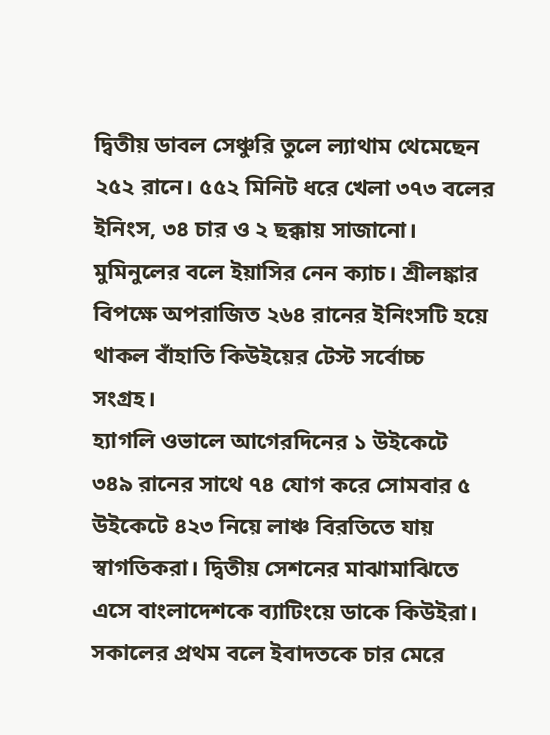দ্বিতীয় ডাবল সেঞ্চুরি তুলে ল্যাথাম থেমেছেন ২৫২ রানে। ৫৫২ মিনিট ধরে খেলা ৩৭৩ বলের ইনিংস, ৩৪ চার ও ২ ছক্কায় সাজানো। মুমিনুলের বলে ইয়াসির নেন ক্যাচ। শ্রীলঙ্কার বিপক্ষে অপরাজিত ২৬৪ রানের ইনিংসটি হয়ে থাকল বাঁহাতি কিউইয়ের টেস্ট সর্বোচ্চ সংগ্রহ।
হ্যাগলি ওভালে আগেরদিনের ১ উইকেটে ৩৪৯ রানের সাথে ৭৪ যোগ করে সোমবার ৫ উইকেটে ৪২৩ নিয়ে লাঞ্চ বিরতিতে যায় স্বাগতিকরা। দ্বিতীয় সেশনের মাঝামাঝিতে এসে বাংলাদেশকে ব্যাটিংয়ে ডাকে কিউইরা।
সকালের প্রথম বলে ইবাদতকে চার মেরে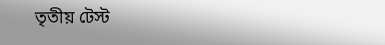তৃতীয় টেস্ট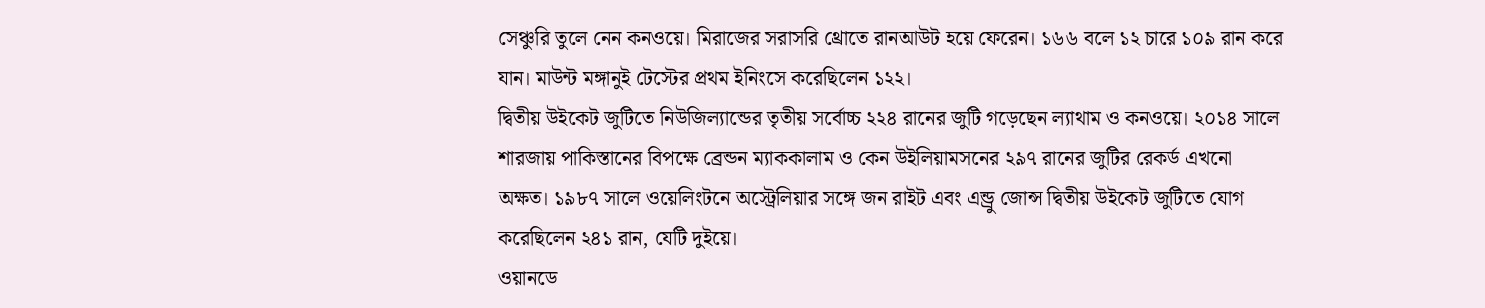সেঞ্চুরি তুলে নেন কনওয়ে। মিরাজের সরাসরি থ্রোতে রানআউট হয়ে ফেরেন। ১৬৬ বলে ১২ চারে ১০৯ রান করে যান। মাউন্ট মঙ্গানুই টেস্টের প্রথম ইনিংসে করেছিলেন ১২২।
দ্বিতীয় উইকেট জুটিতে নিউজিল্যান্ডের তৃতীয় সর্বোচ্চ ২২৪ রানের জুটি গড়েছেন ল্যাথাম ও কনওয়ে। ২০১৪ সালে শারজায় পাকিস্তানের বিপক্ষে ব্রেন্ডন ম্যাককালাম ও কেন উইলিয়ামসনের ২৯৭ রানের জুটির রেকর্ড এখনো অক্ষত। ১৯৮৭ সালে ওয়েলিংটনে অস্ট্রেলিয়ার সঙ্গে জন রাইট এবং এন্ড্রু জোন্স দ্বিতীয় উইকেট জুটিতে যোগ করেছিলেন ২৪১ রান, যেটি দুইয়ে।
ওয়ানডে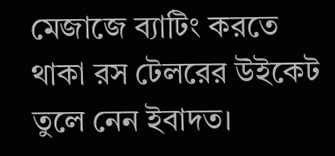মেজাজে ব্যাটিং করতে থাকা রস টেলরের উইকেট তুলে নেন ইবাদত।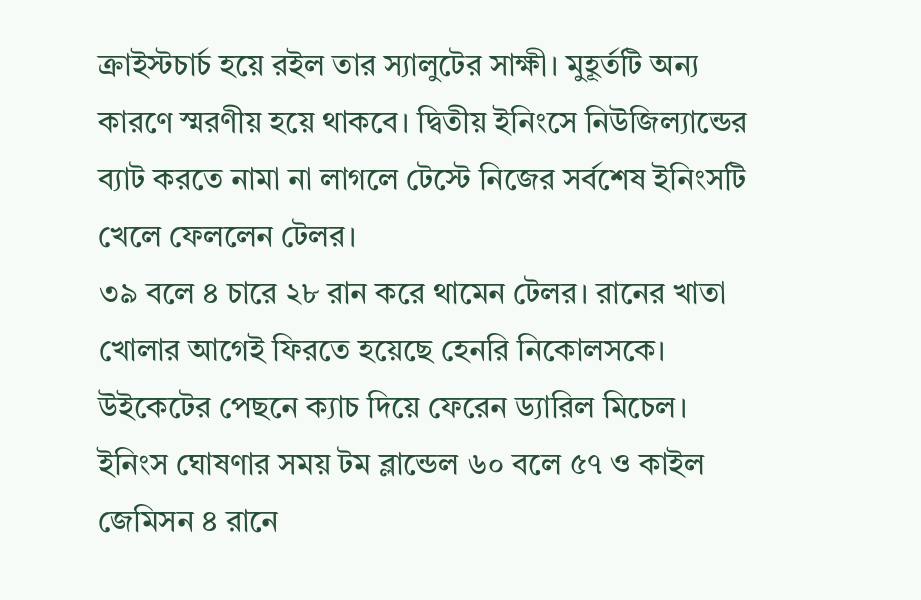ক্রাইস্টচার্চ হয়ে রইল তার স্যালুটের সাক্ষী। মুহূর্তটি অন্য কারণে স্মরণীয় হয়ে থাকবে। দ্বিতীয় ইনিংসে নিউজিল্যান্ডের ব্যাট করতে নামা না লাগলে টেস্টে নিজের সর্বশেষ ইনিংসটি খেলে ফেললেন টেলর।
৩৯ বলে ৪ চারে ২৮ রান করে থামেন টেলর। রানের খাতা খোলার আগেই ফিরতে হয়েছে হেনরি নিকোলসকে। উইকেটের পেছনে ক্যাচ দিয়ে ফেরেন ড্যারিল মিচেল। ইনিংস ঘোষণার সময় টম ব্লান্ডেল ৬০ বলে ৫৭ ও কাইল জেমিসন ৪ রানে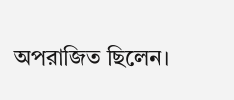অপরাজিত ছিলেন।